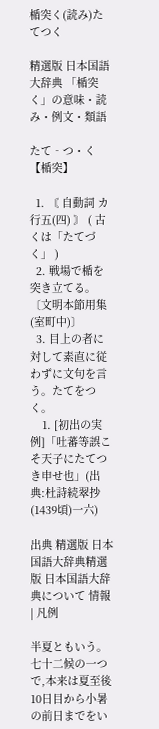楯突く(読み)たてつく

精選版 日本国語大辞典 「楯突く」の意味・読み・例文・類語

たて‐つ・く【楯突】

  1. 〘 自動詞 カ行五(四) 〙 ( 古くは「たてづく」 )
  2. 戦場で楯を突き立てる。〔文明本節用集(室町中)〕
  3. 目上の者に対して素直に従わずに文句を言う。たてをつく。
    1. [初出の実例]「吐蕃等誤こそ天子にたてつき申せ也」(出典:杜詩続翠抄(1439頃)一六)

出典 精選版 日本国語大辞典精選版 日本国語大辞典について 情報 | 凡例

半夏ともいう。七十二候の一つで,本来は夏至後 10日目から小暑の前日までをい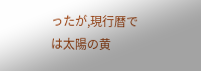ったが,現行暦では太陽の黄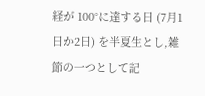経が 100°に達する日 (7月1日か2日) を半夏生とし,雑節の一つとして記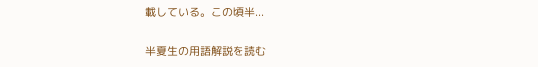載している。この頃半...

半夏生の用語解説を読む